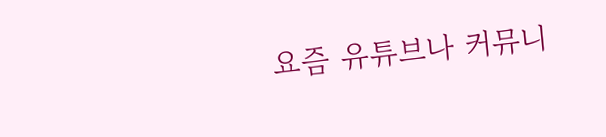요즘 유튜브나 커뮤니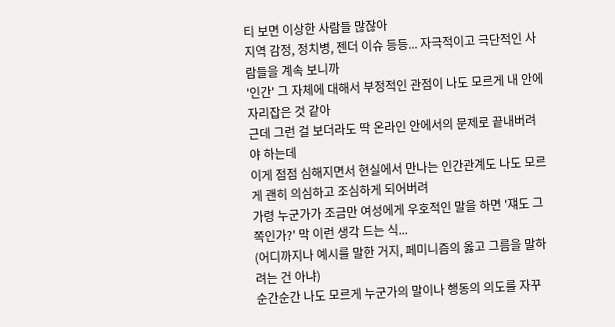티 보면 이상한 사람들 많잖아
지역 감정, 정치병, 젠더 이슈 등등... 자극적이고 극단적인 사람들을 계속 보니까
'인간' 그 자체에 대해서 부정적인 관점이 나도 모르게 내 안에 자리잡은 것 같아
근데 그런 걸 보더라도 딱 온라인 안에서의 문제로 끝내버려야 하는데
이게 점점 심해지면서 현실에서 만나는 인간관계도 나도 모르게 괜히 의심하고 조심하게 되어버려
가령 누군가가 조금만 여성에게 우호적인 말을 하면 '쟤도 그쪽인가?' 막 이런 생각 드는 식...
(어디까지나 예시를 말한 거지, 페미니즘의 옳고 그름을 말하려는 건 아냐)
순간순간 나도 모르게 누군가의 말이나 행동의 의도를 자꾸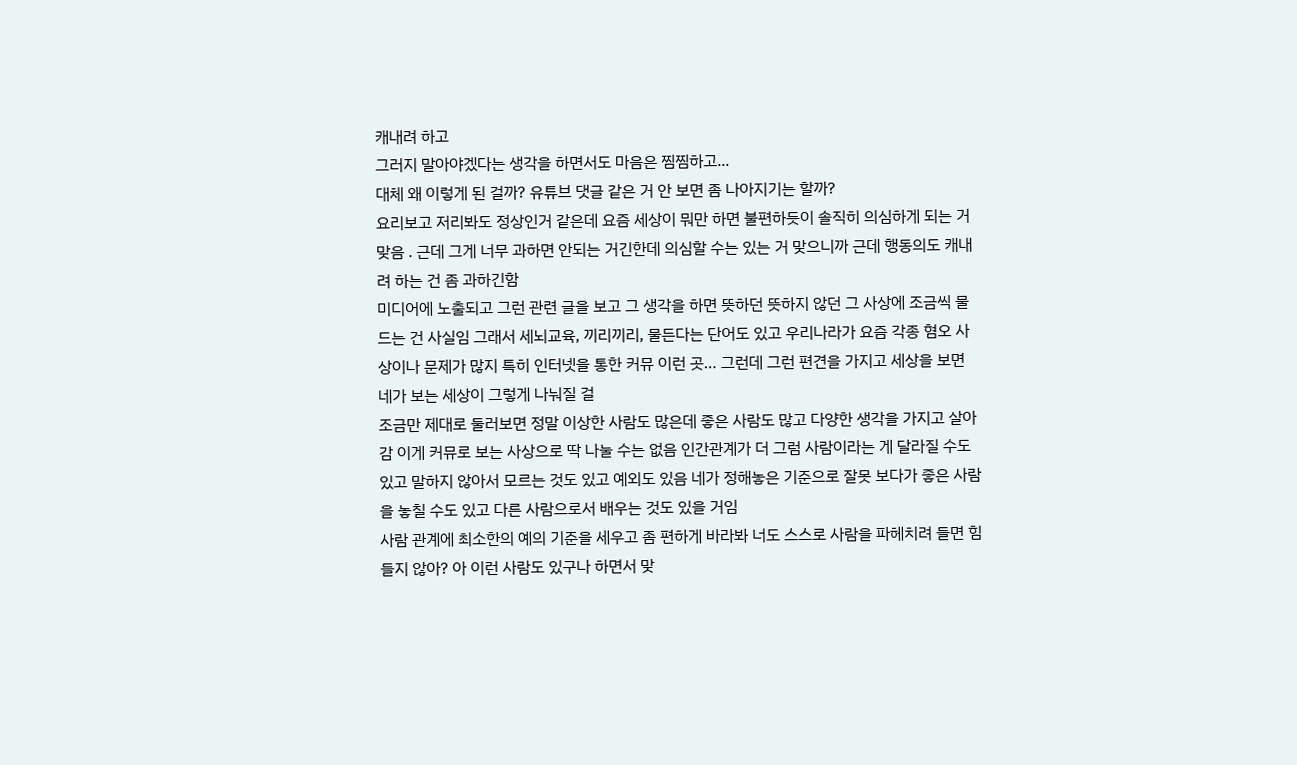캐내려 하고
그러지 말아야겠다는 생각을 하면서도 마음은 찜찜하고...
대체 왜 이렇게 된 걸까? 유튜브 댓글 같은 거 안 보면 좀 나아지기는 할까?
요리보고 저리봐도 정상인거 같은데 요즘 세상이 뭐만 하면 불편하듯이 솔직히 의심하게 되는 거 맞음 . 근데 그게 너무 과하면 안되는 거긴한데 의심할 수는 있는 거 맞으니까 근데 행동의도 캐내려 하는 건 좀 과하긴함
미디어에 노출되고 그런 관련 글을 보고 그 생각을 하면 뜻하던 뜻하지 않던 그 사상에 조금씩 물드는 건 사실임 그래서 세뇌교육, 끼리끼리, 물든다는 단어도 있고 우리나라가 요즘 각종 혐오 사상이나 문제가 많지 특히 인터넷을 통한 커뮤 이런 곳… 그런데 그런 편견을 가지고 세상을 보면 네가 보는 세상이 그렇게 나눠질 걸
조금만 제대로 둘러보면 정말 이상한 사람도 많은데 좋은 사람도 많고 다양한 생각을 가지고 살아감 이게 커뮤로 보는 사상으로 딱 나눌 수는 없음 인간관계가 더 그럼 사람이라는 게 달라질 수도 있고 말하지 않아서 모르는 것도 있고 예외도 있음 네가 정해놓은 기준으로 잘못 보다가 좋은 사람을 놓칠 수도 있고 다른 사람으로서 배우는 것도 있을 거임
사람 관계에 최소한의 예의 기준을 세우고 좀 편하게 바라봐 너도 스스로 사람을 파헤치려 들면 힘들지 않아? 아 이런 사람도 있구나 하면서 맞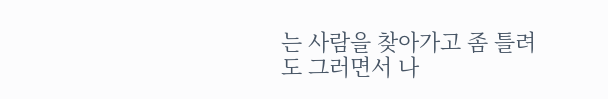는 사람을 찾아가고 좀 틀려도 그러면서 나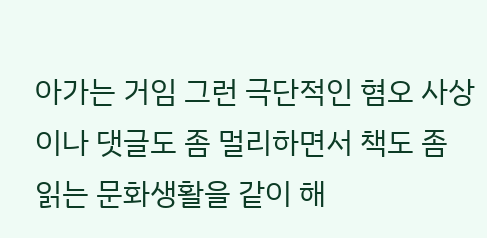아가는 거임 그런 극단적인 혐오 사상이나 댓글도 좀 멀리하면서 책도 좀 읽는 문화생활을 같이 해